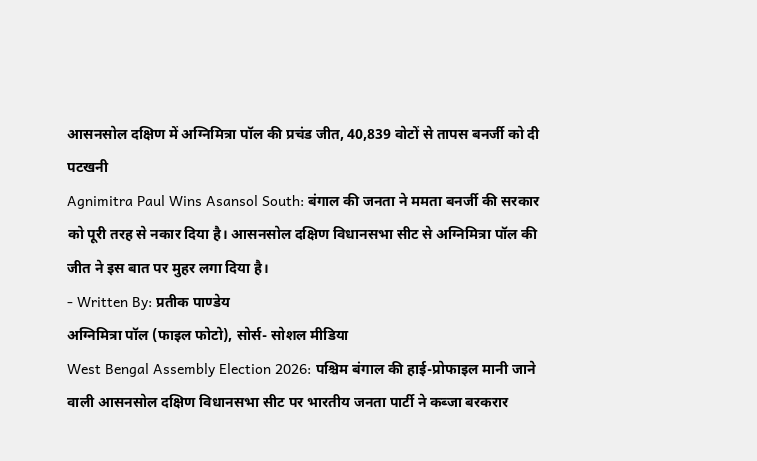आसनसोल दक्षिण में अग्निमित्रा पॉल की प्रचंड जीत, 40,839 वोटों से तापस बनर्जी को दी पटखनी
Agnimitra Paul Wins Asansol South: बंगाल की जनता ने ममता बनर्जी की सरकार को पूरी तरह से नकार दिया है। आसनसोल दक्षिण विधानसभा सीट से अग्निमित्रा पॉल की जीत ने इस बात पर मुहर लगा दिया है।
- Written By: प्रतीक पाण्डेय
अग्निमित्रा पॉल (फाइल फोटो), सोर्स- सोशल मीडिया
West Bengal Assembly Election 2026: पश्चिम बंगाल की हाई-प्रोफाइल मानी जाने वाली आसनसोल दक्षिण विधानसभा सीट पर भारतीय जनता पार्टी ने कब्जा बरकरार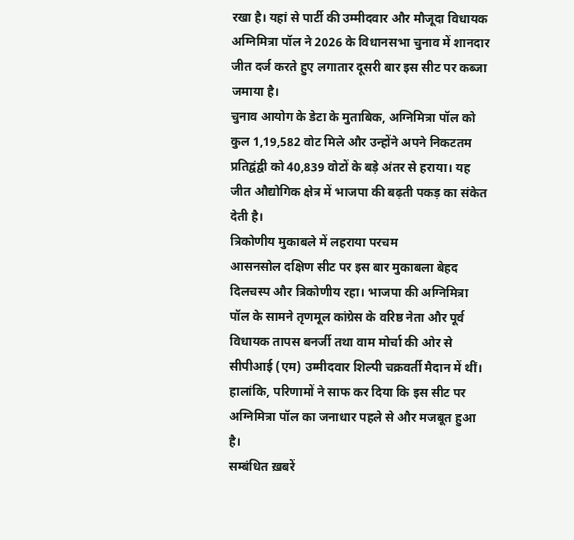रखा है। यहां से पार्टी की उम्मीदवार और मौजूदा विधायक अग्निमित्रा पॉल ने 2026 के विधानसभा चुनाव में शानदार जीत दर्ज करते हुए लगातार दूसरी बार इस सीट पर कब्जा जमाया है।
चुनाव आयोग के डेटा के मुताबिक, अग्निमित्रा पॉल को कुल 1,19,582 वोट मिले और उन्होंने अपने निकटतम प्रतिद्वंद्वी को 40,839 वोटों के बड़े अंतर से हराया। यह जीत औद्योगिक क्षेत्र में भाजपा की बढ़ती पकड़ का संकेत देती है।
त्रिकोणीय मुकाबले में लहराया परचम
आसनसोल दक्षिण सीट पर इस बार मुकाबला बेहद दिलचस्प और त्रिकोणीय रहा। भाजपा की अग्निमित्रा पॉल के सामने तृणमूल कांग्रेस के वरिष्ठ नेता और पूर्व विधायक तापस बनर्जी तथा वाम मोर्चा की ओर से सीपीआई (एम) उम्मीदवार शिल्पी चक्रवर्ती मैदान में थीं। हालांकि, परिणामों ने साफ कर दिया कि इस सीट पर अग्निमित्रा पॉल का जनाधार पहले से और मजबूत हुआ है।
सम्बंधित ख़बरें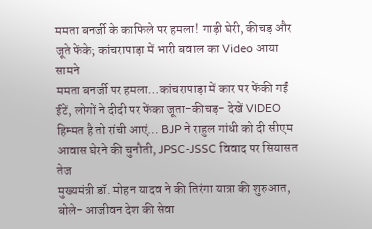ममता बनर्जी के काफिले पर हमला! गाड़ी घेरी, कीचड़ और जूते फेंके; कांचरापाड़ा में भारी बवाल का Video आया सामने
ममता बनर्जी पर हमला…कांचरापाड़ा में कार पर फेंकी गईं ईंटें, लोगों ने दीदी पर फेंका जूता-कीचड़- देखें VIDEO
हिम्मत है तो रांची आएं… BJP ने राहुल गांधी को दी सीएम आवास घेरने की चुनौती, JPSC-JSSC विवाद पर सियासत तेज
मुख्यमंत्री डॉ. मोहन यादव ने की तिरंगा यात्रा की शुरुआत, बोले- आजीवन देश की सेवा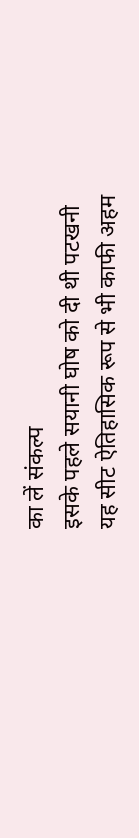का लें संकल्प
इसके पहले सयानी घोष को दी थी पटखनी
यह सीट ऐतिहासिक रूप से भी काफी अहम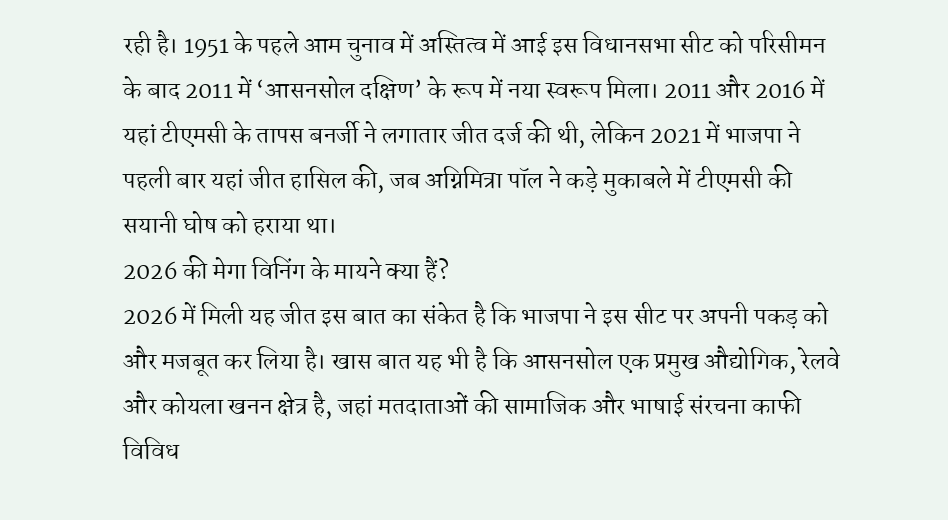रही है। 1951 के पहले आम चुनाव में अस्तित्व में आई इस विधानसभा सीट को परिसीमन के बाद 2011 में ‘आसनसोल दक्षिण’ के रूप में नया स्वरूप मिला। 2011 और 2016 में यहां टीएमसी के तापस बनर्जी ने लगातार जीत दर्ज की थी, लेकिन 2021 में भाजपा ने पहली बार यहां जीत हासिल की, जब अग्निमित्रा पॉल ने कड़े मुकाबले में टीएमसी की सयानी घोष को हराया था।
2026 की मेगा विनिंग के मायने क्या हैं?
2026 में मिली यह जीत इस बात का संकेत है कि भाजपा ने इस सीट पर अपनी पकड़ को और मजबूत कर लिया है। खास बात यह भी है कि आसनसोल एक प्रमुख औद्योगिक, रेलवे और कोयला खनन क्षेत्र है, जहां मतदाताओं की सामाजिक और भाषाई संरचना काफी विविध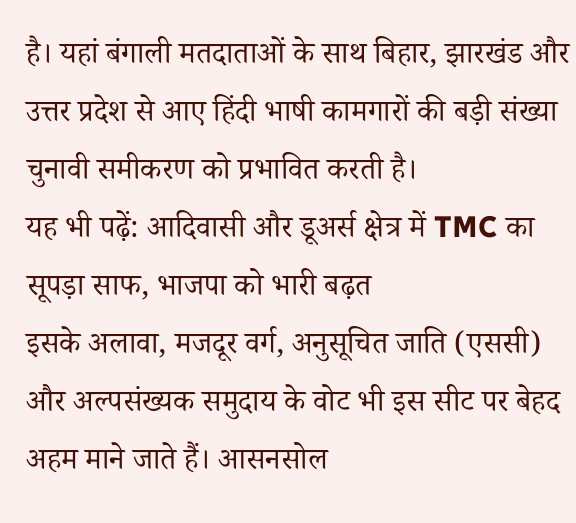है। यहां बंगाली मतदाताओं के साथ बिहार, झारखंड और उत्तर प्रदेश से आए हिंदी भाषी कामगारों की बड़ी संख्या चुनावी समीकरण को प्रभावित करती है।
यह भी पढ़ें: आदिवासी और डूअर्स क्षेत्र में TMC का सूपड़ा साफ, भाजपा को भारी बढ़त
इसके अलावा, मजदूर वर्ग, अनुसूचित जाति (एससी) और अल्पसंख्यक समुदाय के वोट भी इस सीट पर बेहद अहम माने जाते हैं। आसनसोल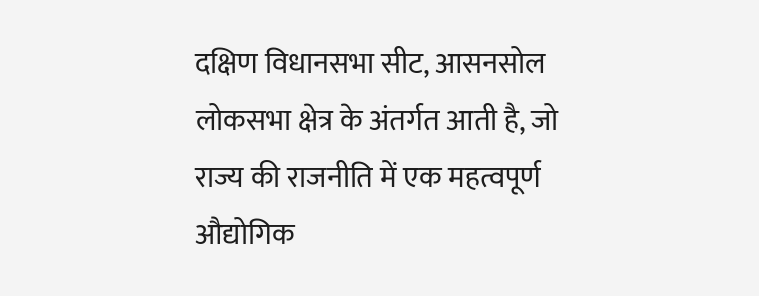दक्षिण विधानसभा सीट, आसनसोल लोकसभा क्षेत्र के अंतर्गत आती है, जो राज्य की राजनीति में एक महत्वपूर्ण औद्योगिक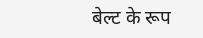बेल्ट के रूप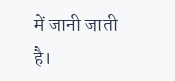में जानी जाती है।